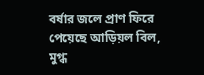বর্ষার জলে প্রাণ ফিরে পেয়েছে আড়িয়ল বিল, মুগ্ধ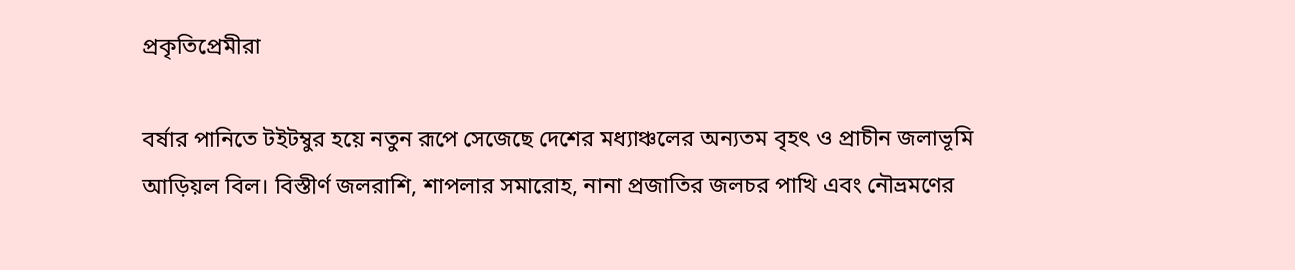প্রকৃতিপ্রেমীরা

বর্ষার পানিতে টইটম্বুর হয়ে নতুন রূপে সেজেছে দেশের মধ্যাঞ্চলের অন্যতম বৃহৎ ও প্রাচীন জলাভূমি আড়িয়ল বিল। বিস্তীর্ণ জলরাশি, শাপলার সমারোহ, নানা প্রজাতির জলচর পাখি এবং নৌভ্রমণের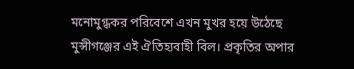মনোমুগ্ধকর পরিবেশে এখন মুখর হয়ে উঠেছে মুন্সীগঞ্জের এই ঐতিহ্যবাহী বিল। প্রকৃতির অপার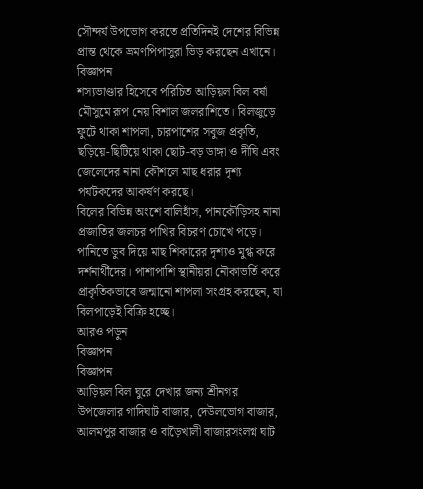সৌন্দর্য উপভোগ করতে প্রতিদিনই দেশের বিভিন্ন প্রান্ত থেকে ভ্রমণপিপাসুরা ভিড় করছেন এখানে।
বিজ্ঞাপন
শস্যভাণ্ডার হিসেবে পরিচিত আড়িয়ল বিল বর্ষা মৌসুমে রূপ নেয় বিশাল জলরাশিতে। বিলজুড়ে ফুটে থাকা শাপলা, চারপাশের সবুজ প্রকৃতি, ছড়িয়ে-ছিটিয়ে থাকা ছোট-বড় ডাঙ্গা ও দীঘি এবং জেলেদের নানা কৌশলে মাছ ধরার দৃশ্য পর্যটকদের আকর্ষণ করছে।
বিলের বিভিন্ন অংশে বালিহাঁস, পানকৌড়িসহ নানা প্রজাতির জলচর পাখির বিচরণ চোখে পড়ে। পানিতে ডুব দিয়ে মাছ শিকারের দৃশ্যও মুগ্ধ করে দর্শনার্থীদের। পাশাপাশি স্থানীয়রা নৌকাভর্তি করে প্রাকৃতিকভাবে জন্মানো শাপলা সংগ্রহ করছেন, যা বিলপাড়েই বিক্রি হচ্ছে।
আরও পড়ুন
বিজ্ঞাপন
বিজ্ঞাপন
আড়িয়ল বিল ঘুরে দেখার জন্য শ্রীনগর উপজেলার গাদিঘাট বাজার, দেউলভোগ বাজার, আলমপুর বাজার ও বাড়ৈখালী বাজারসংলগ্ন ঘাট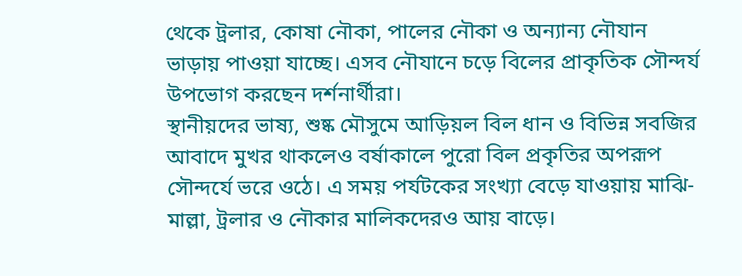থেকে ট্রলার, কোষা নৌকা, পালের নৌকা ও অন্যান্য নৌযান ভাড়ায় পাওয়া যাচ্ছে। এসব নৌযানে চড়ে বিলের প্রাকৃতিক সৌন্দর্য উপভোগ করছেন দর্শনার্থীরা।
স্থানীয়দের ভাষ্য, শুষ্ক মৌসুমে আড়িয়ল বিল ধান ও বিভিন্ন সবজির আবাদে মুখর থাকলেও বর্ষাকালে পুরো বিল প্রকৃতির অপরূপ সৌন্দর্যে ভরে ওঠে। এ সময় পর্যটকের সংখ্যা বেড়ে যাওয়ায় মাঝি-মাল্লা, ট্রলার ও নৌকার মালিকদেরও আয় বাড়ে।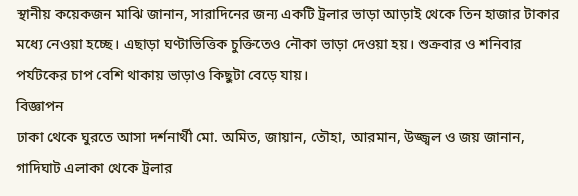স্থানীয় কয়েকজন মাঝি জানান, সারাদিনের জন্য একটি ট্রলার ভাড়া আড়াই থেকে তিন হাজার টাকার মধ্যে নেওয়া হচ্ছে। এছাড়া ঘণ্টাভিত্তিক চুক্তিতেও নৌকা ভাড়া দেওয়া হয়। শুক্রবার ও শনিবার পর্যটকের চাপ বেশি থাকায় ভাড়াও কিছুটা বেড়ে যায়।
বিজ্ঞাপন
ঢাকা থেকে ঘুরতে আসা দর্শনার্থী মো. অমিত, জায়ান, তৌহা, আরমান, উজ্জ্বল ও জয় জানান, গাদিঘাট এলাকা থেকে ট্রলার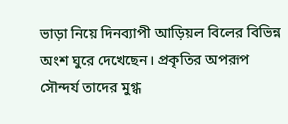ভাড়া নিয়ে দিনব্যাপী আড়িয়ল বিলের বিভিন্ন অংশ ঘুরে দেখেছেন। প্রকৃতির অপরূপ সৌন্দর্য তাদের মুগ্ধ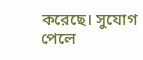করেছে। সুযোগ পেলে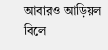আবারও আড়িয়ল বিলে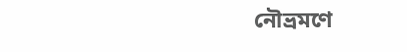নৌভ্রমণে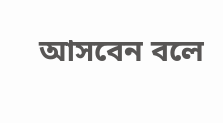আসবেন বলে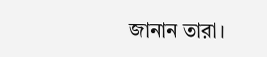জানান তারা।